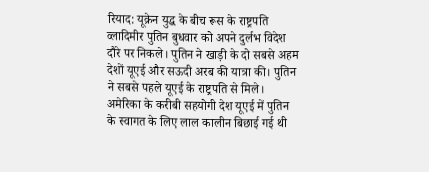रियाद: यूक्रेन युद्ध के बीच रूस के राष्ट्रपति व्लादिमीर पुतिन बुधवार को अपने दुर्लभ विदेश दौरे पर निकले। पुतिन ने खाड़ी के दो सबसे अहम देशों यूएई और सऊदी अरब की यात्रा की। पुतिन ने सबसे पहले यूएई के राष्ट्रपति से मिले। अमेरिका के करीबी सहयोगी देश यूएई में पुतिन के स्वागत के लिए लाल कालीन बिछाई गई थी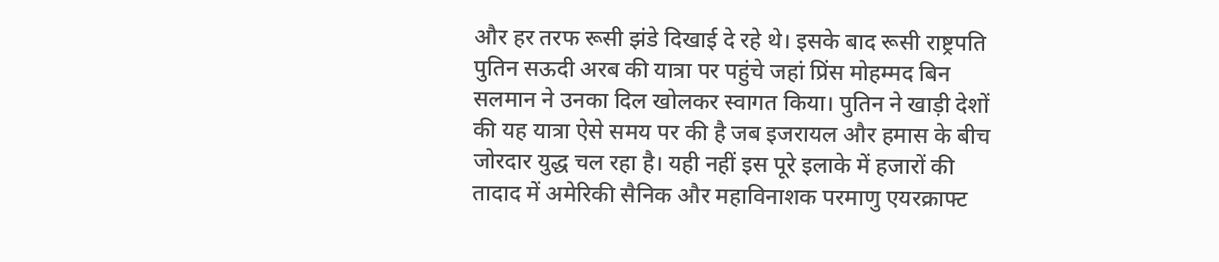और हर तरफ रूसी झंडे दिखाई दे रहे थे। इसके बाद रूसी राष्ट्रपति पुतिन सऊदी अरब की यात्रा पर पहुंचे जहां प्रिंस मोहम्मद बिन सलमान ने उनका दिल खोलकर स्वागत किया। पुतिन ने खाड़ी देशों की यह यात्रा ऐसे समय पर की है जब इजरायल और हमास के बीच जोरदार युद्ध चल रहा है। यही नहीं इस पूरे इलाके में हजारों की तादाद में अमेरिकी सैनिक और महाविनाशक परमाणु एयरक्राफ्ट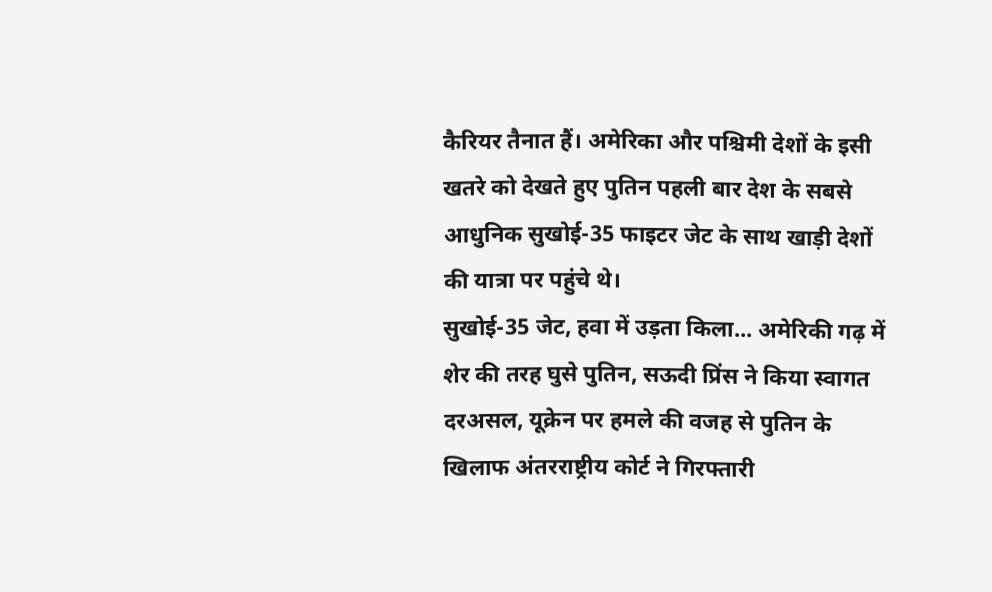कैरियर तैनात हैं। अमेरिका और पश्चिमी देशों के इसी खतरे को देखते हुए पुतिन पहली बार देश के सबसे आधुनिक सुखोई-35 फाइटर जेट के साथ खाड़ी देशों की यात्रा पर पहुंचे थे।
सुखोई-35 जेट, हवा में उड़ता किला... अमेरिकी गढ़ में शेर की तरह घुसे पुतिन, सऊदी प्रिंस ने किया स्वागत
दरअसल, यूक्रेन पर हमले की वजह से पुतिन के खिलाफ अंतरराष्ट्रीय कोर्ट ने गिरफ्तारी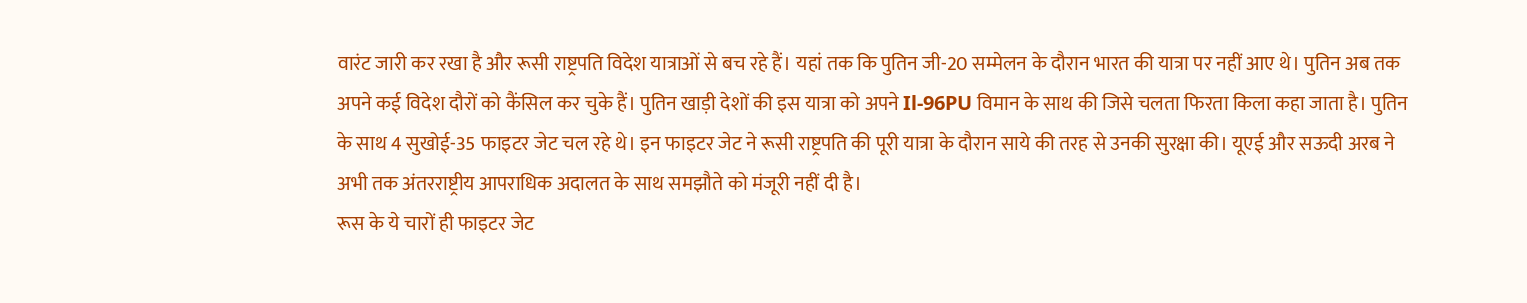वारंट जारी कर रखा है और रूसी राष्ट्रपति विदेश यात्राओं से बच रहे हैं। यहां तक कि पुतिन जी-20 सम्मेलन के दौरान भारत की यात्रा पर नहीं आए थे। पुतिन अब तक अपने कई विदेश दौरों को कैंसिल कर चुके हैं। पुतिन खाड़ी देशों की इस यात्रा को अपने Il-96PU विमान के साथ की जिसे चलता फिरता किला कहा जाता है। पुतिन के साथ 4 सुखोई-35 फाइटर जेट चल रहे थे। इन फाइटर जेट ने रूसी राष्ट्रपति की पूरी यात्रा के दौरान साये की तरह से उनकी सुरक्षा की। यूएई और सऊदी अरब ने अभी तक अंतरराष्ट्रीय आपराधिक अदालत के साथ समझौते को मंजूरी नहीं दी है।
रूस के ये चारों ही फाइटर जेट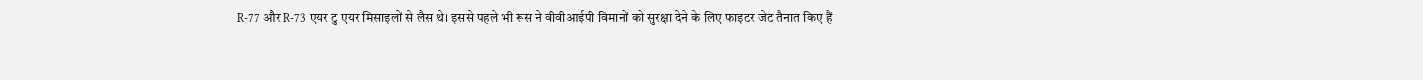R-77 और R-73 एयर टु एयर मिसाइलों से लैस थे। इससे पहले भी रूस ने वीवीआईपी विमानों को सुरक्षा देने के लिए फाइटर जेट तैनात किए हैं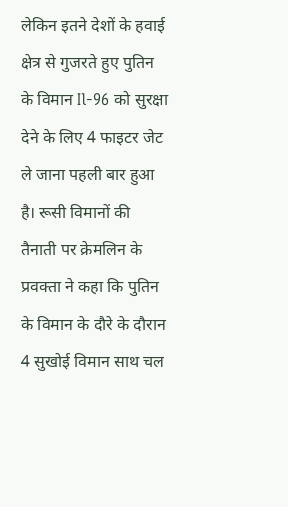लेकिन इतने देशों के हवाई क्षेत्र से गुजरते हुए पुतिन के विमान Il-96 को सुरक्षा देने के लिए 4 फाइटर जेट ले जाना पहली बार हुआ है। रूसी विमानों की तैनाती पर क्रेमलिन के प्रवक्ता ने कहा कि पुतिन के विमान के दौरे के दौरान 4 सुखोई विमान साथ चल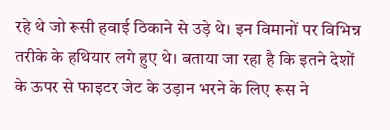रहे थे जो रूसी हवाई ठिकाने से उड़े थे। इन विमानों पर विभिन्न तरीके के हथियार लगे हुए थे। बताया जा रहा है कि इतने देशों के ऊपर से फाइटर जेट के उड़ान भरने के लिए रूस ने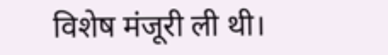विशेष मंजूरी ली थी।